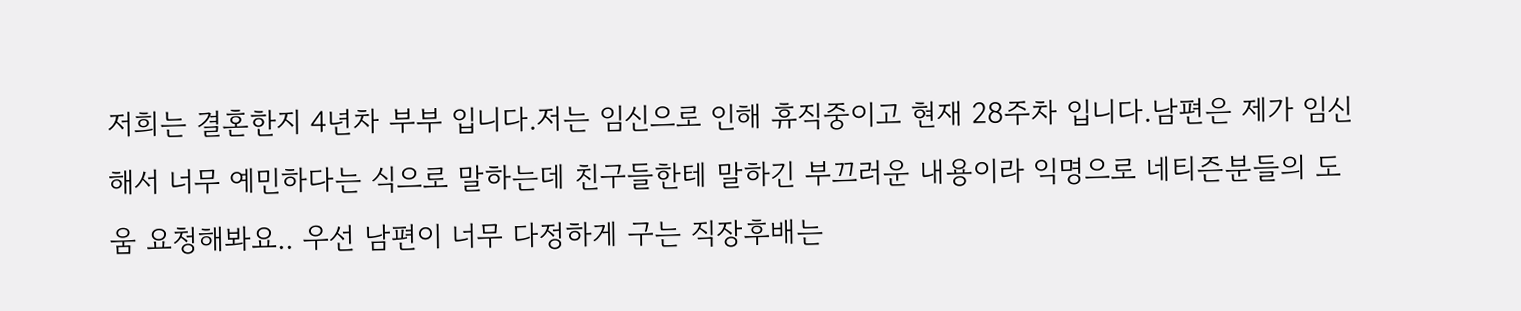저희는 결혼한지 4년차 부부 입니다.저는 임신으로 인해 휴직중이고 현재 28주차 입니다.남편은 제가 임신해서 너무 예민하다는 식으로 말하는데 친구들한테 말하긴 부끄러운 내용이라 익명으로 네티즌분들의 도움 요청해봐요.. 우선 남편이 너무 다정하게 구는 직장후배는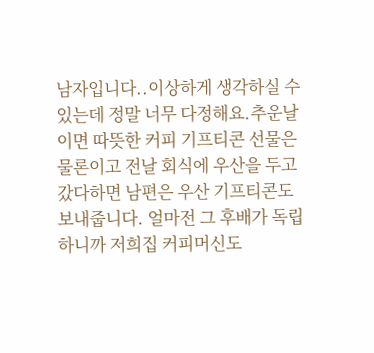남자입니다..이상하게 생각하실 수 있는데 정말 너무 다정해요.추운날이면 따뜻한 커피 기프티콘 선물은 물론이고 전날 회식에 우산을 두고갔다하면 남편은 우산 기프티콘도 보내줍니다. 얼마전 그 후배가 독립하니까 저희집 커피머신도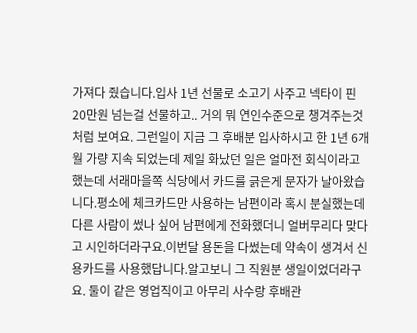가져다 줬습니다.입사 1년 선물로 소고기 사주고 넥타이 핀 20만원 넘는걸 선물하고.. 거의 뭐 연인수준으로 챙겨주는것처럼 보여요. 그런일이 지금 그 후배분 입사하시고 한 1년 6개월 가량 지속 되었는데 제일 화났던 일은 얼마전 회식이라고 했는데 서래마을쪽 식당에서 카드를 긁은게 문자가 날아왔습니다.평소에 체크카드만 사용하는 남편이라 혹시 분실했는데 다른 사람이 썼나 싶어 남편에게 전화했더니 얼버무리다 맞다고 시인하더라구요.이번달 용돈을 다썼는데 약속이 생겨서 신용카드를 사용했답니다.알고보니 그 직원분 생일이었더라구요. 둘이 같은 영업직이고 아무리 사수랑 후배관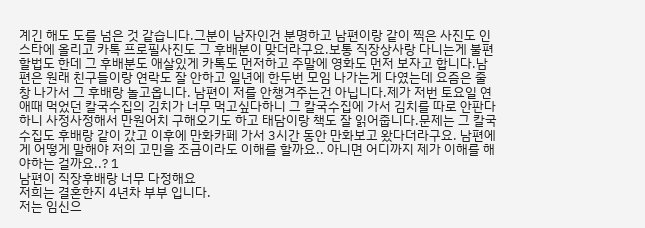계긴 해도 도를 넘은 것 같습니다.그분이 남자인건 분명하고 남편이랑 같이 찍은 사진도 인스타에 올리고 카톡 프로필사진도 그 후배분이 맞더라구요.보통 직장상사랑 다니는게 불편할법도 한데 그 후배분도 애살있게 카톡도 먼저하고 주말에 영화도 먼저 보자고 합니다.남편은 원래 친구들이랑 연락도 잘 안하고 일년에 한두번 모임 나가는게 다였는데 요즘은 줄창 나가서 그 후배랑 놀고옵니다. 남편이 저를 안챙겨주는건 아닙니다.제가 저번 토요일 연애때 먹었던 칼국수집의 김치가 너무 먹고싶다하니 그 칼국수집에 가서 김치를 따로 안판다 하니 사정사정해서 만원어치 구해오기도 하고 태담이랑 책도 잘 읽어줍니다.문제는 그 칼국수집도 후배랑 같이 갔고 이후에 만화카페 가서 3시간 동안 만화보고 왔다더라구요. 남편에게 어떻게 말해야 저의 고민을 조금이라도 이해를 할까요.. 아니면 어디까지 제가 이해를 해야하는 걸까요..? 1
남편이 직장후배랑 너무 다정해요
저희는 결혼한지 4년차 부부 입니다.
저는 임신으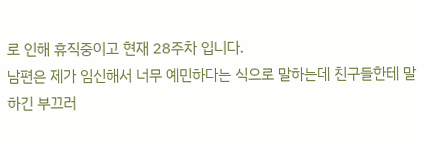로 인해 휴직중이고 현재 28주차 입니다.
남편은 제가 임신해서 너무 예민하다는 식으로 말하는데 친구들한테 말하긴 부끄러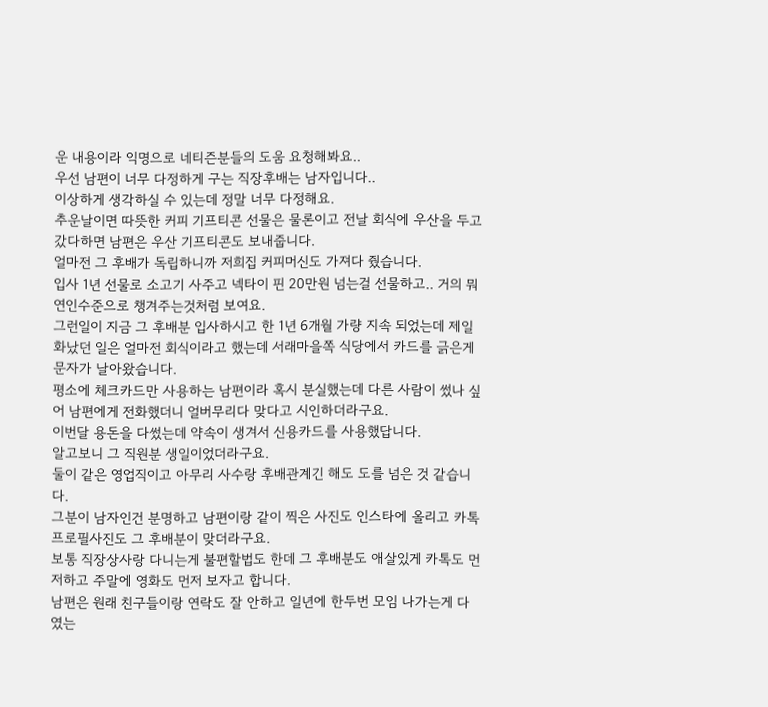운 내용이라 익명으로 네티즌분들의 도움 요청해봐요..
우선 남편이 너무 다정하게 구는 직장후배는 남자입니다..
이상하게 생각하실 수 있는데 정말 너무 다정해요.
추운날이면 따뜻한 커피 기프티콘 선물은 물론이고 전날 회식에 우산을 두고갔다하면 남편은 우산 기프티콘도 보내줍니다.
얼마전 그 후배가 독립하니까 저희집 커피머신도 가져다 줬습니다.
입사 1년 선물로 소고기 사주고 넥타이 핀 20만원 넘는걸 선물하고.. 거의 뭐 연인수준으로 챙겨주는것처럼 보여요.
그런일이 지금 그 후배분 입사하시고 한 1년 6개월 가량 지속 되었는데 제일 화났던 일은 얼마전 회식이라고 했는데 서래마을쪽 식당에서 카드를 긁은게 문자가 날아왔습니다.
평소에 체크카드만 사용하는 남편이라 혹시 분실했는데 다른 사람이 썼나 싶어 남편에게 전화했더니 얼버무리다 맞다고 시인하더라구요.
이번달 용돈을 다썼는데 약속이 생겨서 신용카드를 사용했답니다.
알고보니 그 직원분 생일이었더라구요.
둘이 같은 영업직이고 아무리 사수랑 후배관계긴 해도 도를 넘은 것 같습니다.
그분이 남자인건 분명하고 남편이랑 같이 찍은 사진도 인스타에 올리고 카톡 프로필사진도 그 후배분이 맞더라구요.
보통 직장상사랑 다니는게 불편할법도 한데 그 후배분도 애살있게 카톡도 먼저하고 주말에 영화도 먼저 보자고 합니다.
남편은 원래 친구들이랑 연락도 잘 안하고 일년에 한두번 모임 나가는게 다였는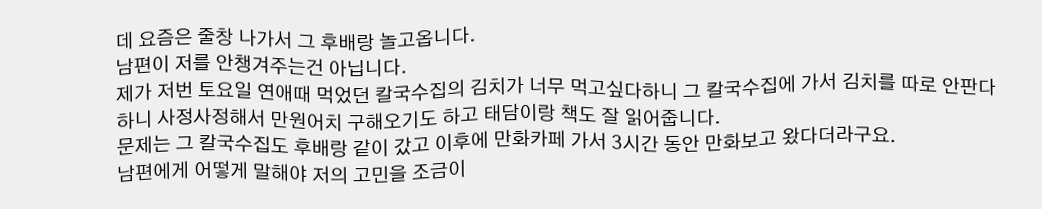데 요즘은 줄창 나가서 그 후배랑 놀고옵니다.
남편이 저를 안챙겨주는건 아닙니다.
제가 저번 토요일 연애때 먹었던 칼국수집의 김치가 너무 먹고싶다하니 그 칼국수집에 가서 김치를 따로 안판다 하니 사정사정해서 만원어치 구해오기도 하고 태담이랑 책도 잘 읽어줍니다.
문제는 그 칼국수집도 후배랑 같이 갔고 이후에 만화카페 가서 3시간 동안 만화보고 왔다더라구요.
남편에게 어떻게 말해야 저의 고민을 조금이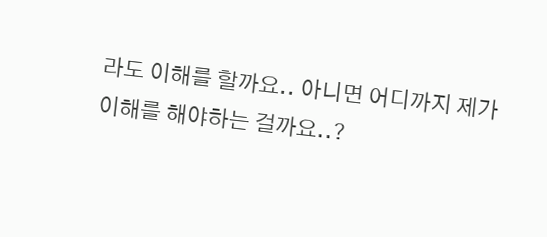라도 이해를 할까요.. 아니면 어디까지 제가 이해를 해야하는 걸까요..?